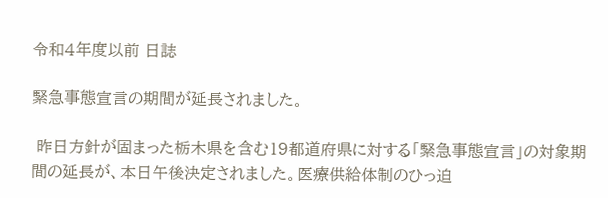令和4年度以前 日誌

緊急事態宣言の期間が延長されました。

 昨日方針が固まった栃木県を含む19都道府県に対する「緊急事態宣言」の対象期間の延長が、本日午後決定されました。医療供給体制のひっ迫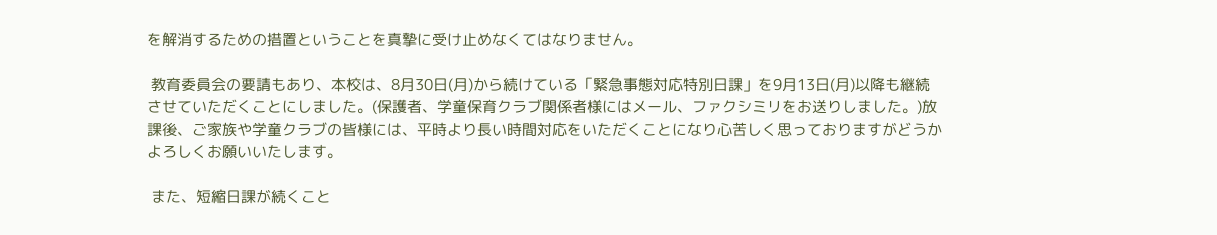を解消するための措置ということを真摯に受け止めなくてはなりません。

 教育委員会の要請もあり、本校は、8月30日(月)から続けている「緊急事態対応特別日課」を9月13日(月)以降も継続させていただくことにしました。(保護者、学童保育クラブ関係者様にはメール、ファクシミリをお送りしました。)放課後、ご家族や学童クラブの皆様には、平時より長い時間対応をいただくことになり心苦しく思っておりますがどうかよろしくお願いいたします。

 また、短縮日課が続くこと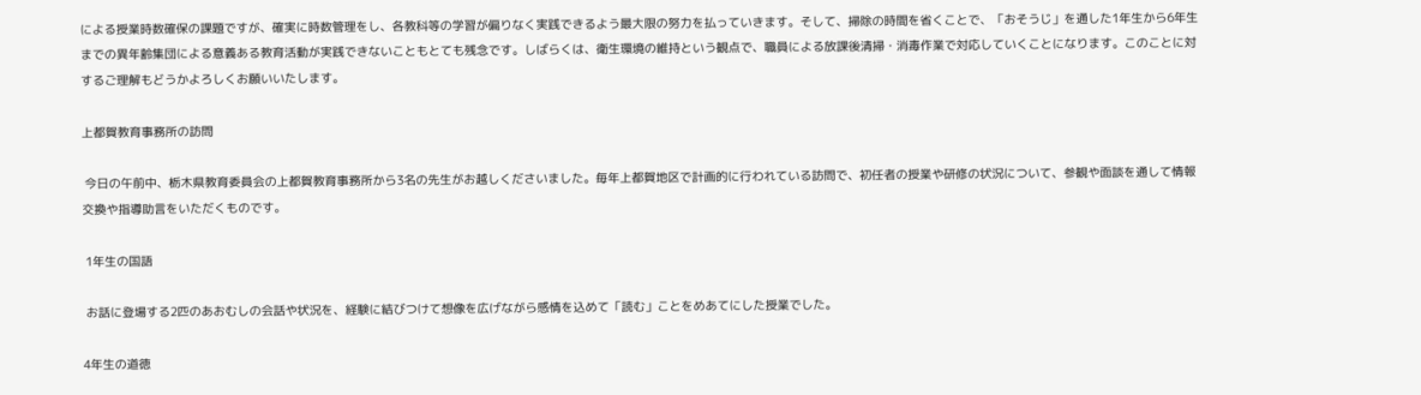による授業時数確保の課題ですが、確実に時数管理をし、各教科等の学習が偏りなく実践できるよう最大限の努力を払っていきます。そして、掃除の時間を省くことで、「おそうじ」を通した1年生から6年生までの異年齢集団による意義ある教育活動が実践できないこともとても残念です。しばらくは、衛生環境の維持という観点で、職員による放課後清掃・消毒作業で対応していくことになります。このことに対するご理解もどうかよろしくお願いいたします。

上都賀教育事務所の訪問

 今日の午前中、栃木県教育委員会の上都賀教育事務所から3名の先生がお越しくださいました。毎年上都賀地区で計画的に行われている訪問で、初任者の授業や研修の状況について、参観や面談を通して情報交換や指導助言をいただくものです。

 1年生の国語

 お話に登場する2匹のあおむしの会話や状況を、経験に結びつけて想像を広げながら感情を込めて「読む」ことをめあてにした授業でした。

4年生の道徳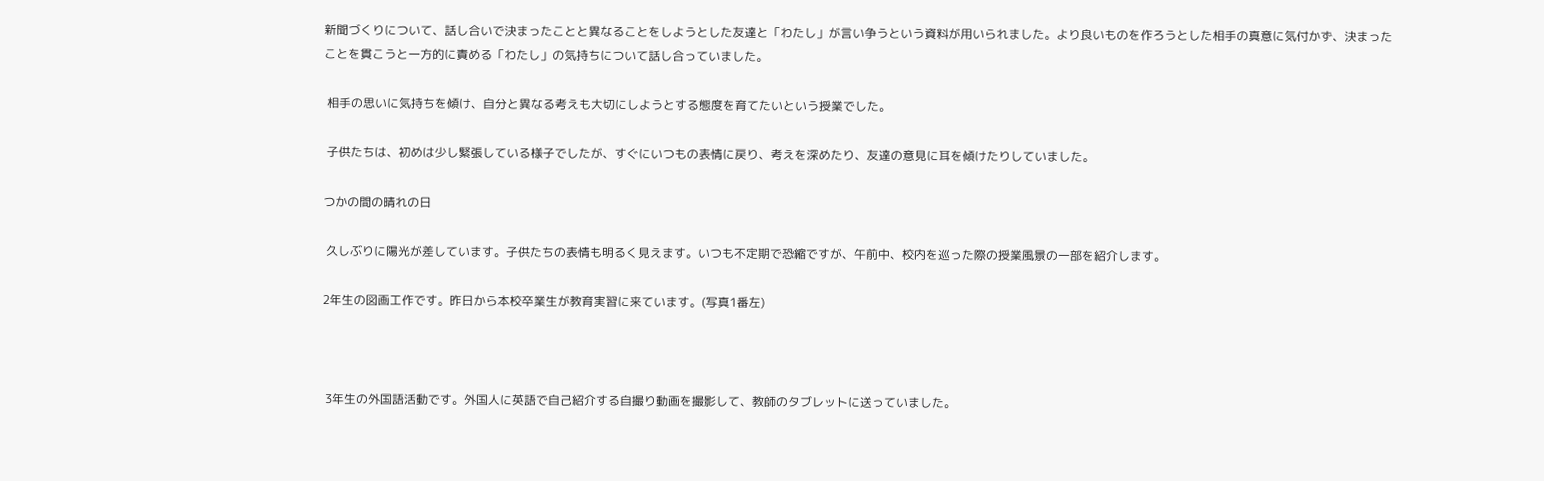新聞づくりについて、話し合いで決まったことと異なることをしようとした友達と「わたし」が言い争うという資料が用いられました。より良いものを作ろうとした相手の真意に気付かず、決まったことを貫こうと一方的に責める「わたし」の気持ちについて話し合っていました。

 相手の思いに気持ちを傾け、自分と異なる考えも大切にしようとする態度を育てたいという授業でした。

 子供たちは、初めは少し緊張している様子でしたが、すぐにいつもの表情に戻り、考えを深めたり、友達の意見に耳を傾けたりしていました。

つかの間の晴れの日

 久しぶりに陽光が差しています。子供たちの表情も明るく見えます。いつも不定期で恐縮ですが、午前中、校内を巡った際の授業風景の一部を紹介します。

2年生の図画工作です。昨日から本校卒業生が教育実習に来ています。(写真1番左)



 3年生の外国語活動です。外国人に英語で自己紹介する自撮り動画を撮影して、教師のタブレットに送っていました。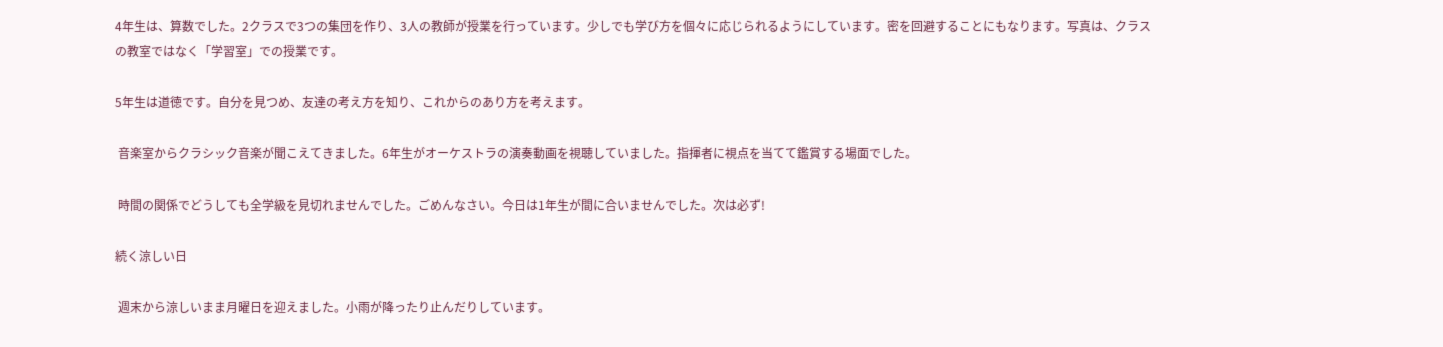4年生は、算数でした。2クラスで3つの集団を作り、3人の教師が授業を行っています。少しでも学び方を個々に応じられるようにしています。密を回避することにもなります。写真は、クラスの教室ではなく「学習室」での授業です。

5年生は道徳です。自分を見つめ、友達の考え方を知り、これからのあり方を考えます。

 音楽室からクラシック音楽が聞こえてきました。6年生がオーケストラの演奏動画を視聴していました。指揮者に視点を当てて鑑賞する場面でした。

 時間の関係でどうしても全学級を見切れませんでした。ごめんなさい。今日は1年生が間に合いませんでした。次は必ず!

続く涼しい日

 週末から涼しいまま月曜日を迎えました。小雨が降ったり止んだりしています。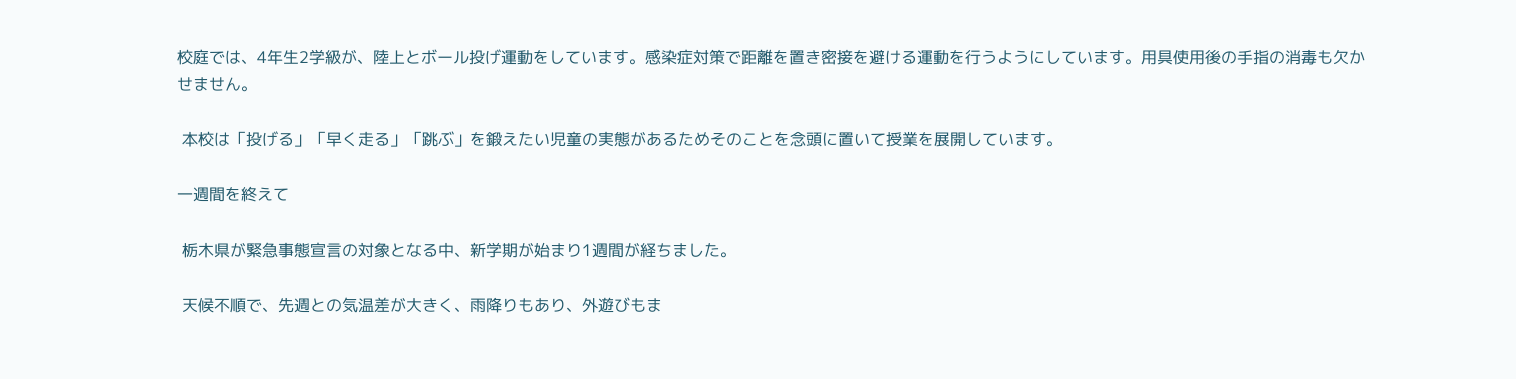校庭では、4年生2学級が、陸上とボール投げ運動をしています。感染症対策で距離を置き密接を避ける運動を行うようにしています。用具使用後の手指の消毒も欠かせません。

 本校は「投げる」「早く走る」「跳ぶ」を鍛えたい児童の実態があるためそのことを念頭に置いて授業を展開しています。

一週間を終えて

 栃木県が緊急事態宣言の対象となる中、新学期が始まり1週間が経ちました。

 天候不順で、先週との気温差が大きく、雨降りもあり、外遊びもま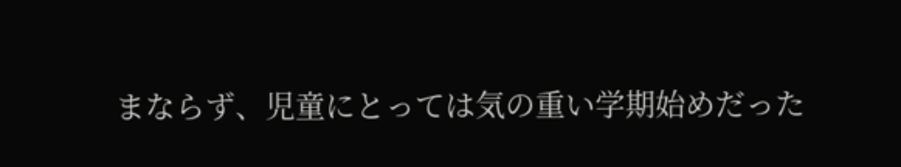まならず、児童にとっては気の重い学期始めだった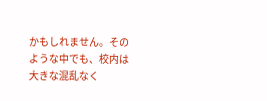かもしれません。そのような中でも、校内は大きな混乱なく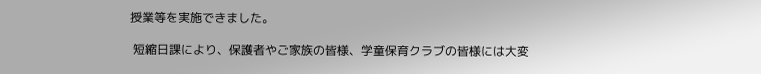授業等を実施できました。

 短縮日課により、保護者やご家族の皆様、学童保育クラブの皆様には大変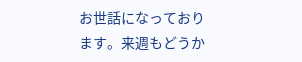お世話になっております。来週もどうか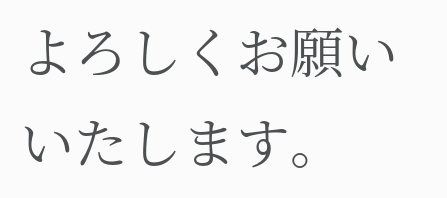よろしくお願いいたします。